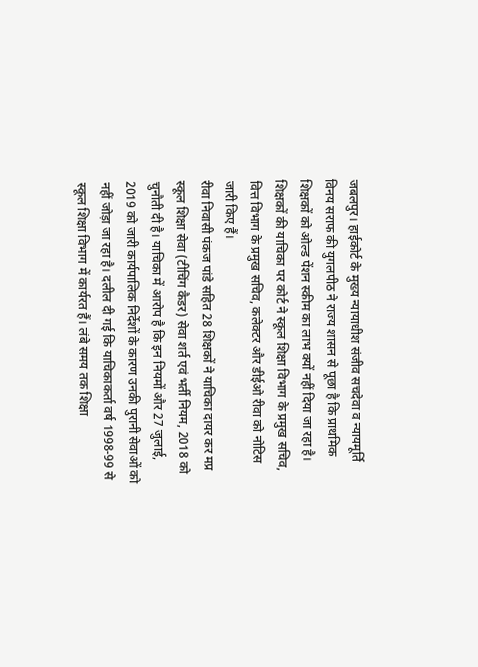जबलपुर। हाईकोर्ट के मुख्य न्यायाधीश संजीव सचदेवा व न्यायमूर्ति विनय सराफ की युगलपीठ ने राज्य शासन से पूछा है कि प्राथमिक शिक्षकों को ओल्ड पेंशन स्कीम का लाभ क्यों नहीं दिया जा रहा है। शिक्षकों की याचिका पर कोर्ट ने स्कूल शिक्षा विभाग के प्रमुख सचिव, वित्त विभाग के प्रमुख सचिव, कलेक्टर और डीईओ रीवा को नोटिस जारी किए हैं।
रीवा निवासी पंकज पांडे सहित 28 शिक्षकों ने याचिका दायर कर मप्र स्कूल शिक्षा सेवा (टीचिंग कैडर) सेवा शर्त एवं भर्ती नियम, 2018 को चुनौती दी है। याचिका में आरोप है कि इन नियमों और 27 जुलाई, 2019 को जारी कार्यपालिक निर्देशों के कारण उनकी पुरानी सेवाओं को नहीं जोड़ा जा रहा है। दलील दी गई कि याचिकाकर्ता वर्ष 1998-99 से स्कूल शिक्षा विभाग में कार्यरत हैं। लंबे समय तक शिक्षा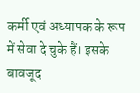कर्मी एवं अध्यापक के रूप में सेवा दे चुके हैं। इसके बावजूद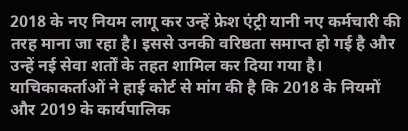2018 के नए नियम लागू कर उन्हें फ्रेश एंट्री यानी नए कर्मचारी की तरह माना जा रहा है। इससे उनकी वरिष्ठता समाप्त हो गई है और उन्हें नई सेवा शर्तों के तहत शामिल कर दिया गया है। याचिकाकर्ताओं ने हाई कोर्ट से मांग की है कि 2018 के नियमों और 2019 के कार्यपालिक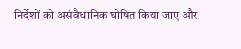निर्देशों को असंवैधानिक घोषित किया जाए और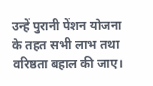उन्हें पुरानी पेंशन योजना के तहत सभी लाभ तथा वरिष्ठता बहाल की जाए।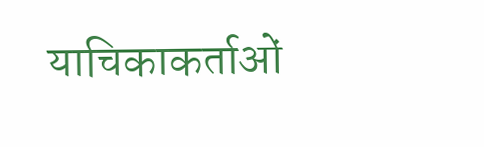याचिकाकर्ताओं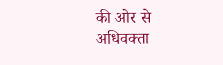की ओर से अधिवक्ता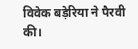विवेक बड़ेरिया ने पैरवी की।